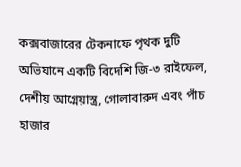কক্সবাজারের টেকনাফে পৃথক দুটি অভিযানে একটি বিদেশি জি-৩ রাইফেল, দেশীয় আগ্নেয়াস্ত্র, গোলাবারুদ এবং পাঁচ হাজার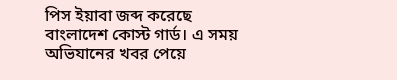পিস ইয়াবা জব্দ করেছে বাংলাদেশ কোস্ট গার্ড। এ সময় অভিযানের খবর পেয়ে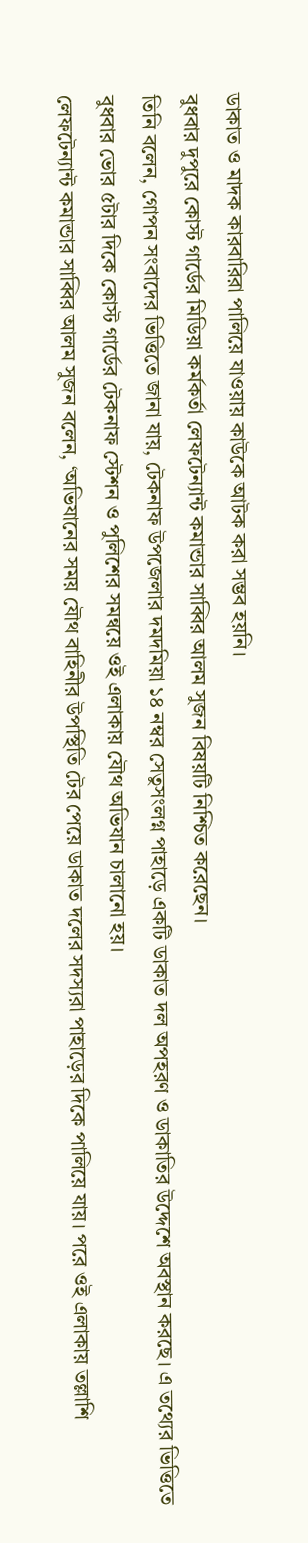ডাকাত ও মাদক কারবারিরা পালিয়ে যাওয়ায় কাউকে আটক করা সম্ভব হয়নি।
বুধবার দুপুরে কোস্ট গার্ডের মিডিয়া কর্মকর্তা লেফটেন্যান্ট কমান্ডার সাব্বির আলম সুজন বিষয়টি নিশ্চিত করেছেন।
তিনি বলেন, গোপন সংবাদের ভিত্তিতে জানা যায়, টেকনাফ উপজেলার দমদমিয়া ১৪ নম্বর সেতুসংলগ্ন পাহাড়ে একটি ডাকাত দল অপহরণ ও ডাকাতির উদ্দেশে অবস্থান করছে। এ তথ্যের ভিত্তিতে বুধবার ভোর ৫টার দিকে কোস্ট গার্ডের টেকনাফ স্টেশন ও পুলিশের সমন্বয়ে ওই এলাকায় যৌথ অভিযান চালানো হয়।
লেফটেন্যান্ট কমান্ডার সাব্বির আলম সুজন বলেন, ‘অভিযানের সময় যৌথ বাহিনীর উপস্থিতি টের পেয়ে ডাকাত দলের সদস্যরা পাহাড়ের দিকে পালিয়ে যায়। পরে ওই এলাকায় তল্লাশি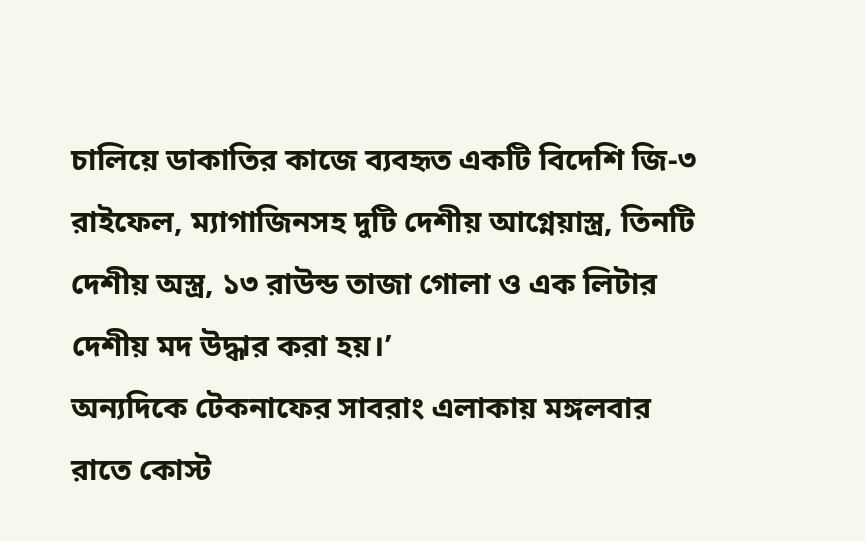চালিয়ে ডাকাতির কাজে ব্যবহৃত একটি বিদেশি জি-৩ রাইফেল, ম্যাগাজিনসহ দুটি দেশীয় আগ্নেয়াস্ত্র, তিনটি দেশীয় অস্ত্র, ১৩ রাউন্ড তাজা গোলা ও এক লিটার দেশীয় মদ উদ্ধার করা হয়।’
অন্যদিকে টেকনাফের সাবরাং এলাকায় মঙ্গলবার রাতে কোস্ট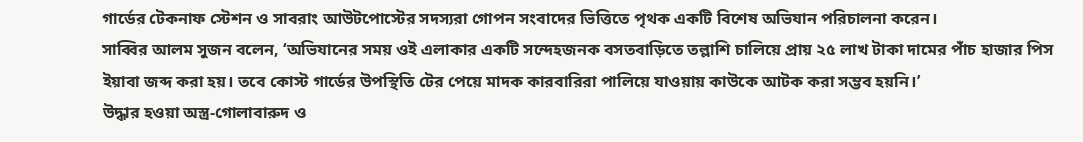গার্ডের টেকনাফ স্টেশন ও সাবরাং আউটপোস্টের সদস্যরা গোপন সংবাদের ভিত্তিতে পৃথক একটি বিশেষ অভিযান পরিচালনা করেন।
সাব্বির আলম সুজন বলেন, ‘অভিযানের সময় ওই এলাকার একটি সন্দেহজনক বসতবাড়িতে তল্লাশি চালিয়ে প্রায় ২৫ লাখ টাকা দামের পাঁচ হাজার পিস ইয়াবা জব্দ করা হয়। তবে কোস্ট গার্ডের উপস্থিতি টের পেয়ে মাদক কারবারিরা পালিয়ে যাওয়ায় কাউকে আটক করা সম্ভব হয়নি।’
উদ্ধার হওয়া অস্ত্র-গোলাবারুদ ও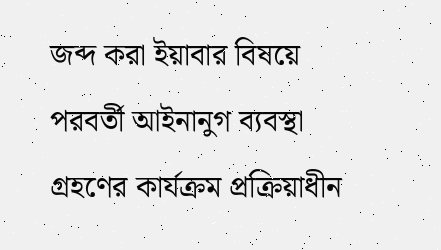জব্দ করা ইয়াবার বিষয়ে পরবর্তী আইনানুগ ব্যবস্থা গ্রহণের কার্যক্রম প্রক্রিয়াধীন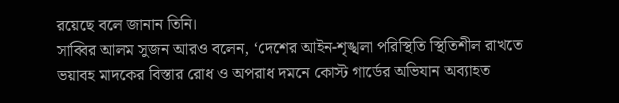রয়েছে বলে জানান তিনি।
সাব্বির আলম সুজন আরও বলেন, ‘দেশের আইন-শৃঙ্খলা পরিস্থিতি স্থিতিশীল রাখতে ভয়াবহ মাদকের বিস্তার রোধ ও অপরাধ দমনে কোস্ট গার্ডের অভিযান অব্যাহত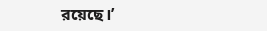রয়েছে।’